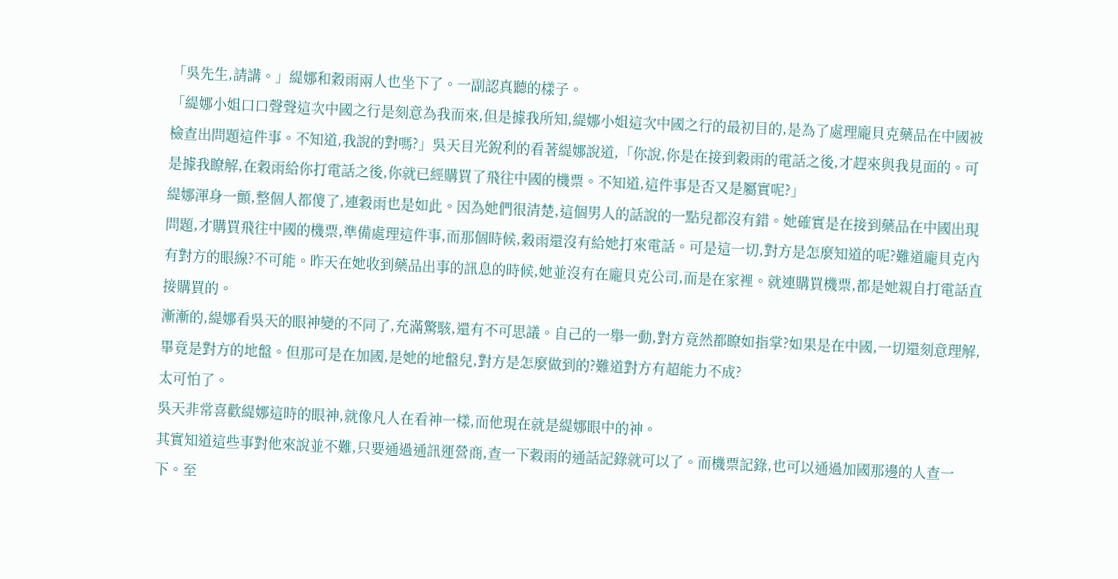「吳先生,請講。」緹娜和穀雨兩人也坐下了。一副認真聽的樣子。
「緹娜小姐口口聲聲這次中國之行是刻意為我而來,但是據我所知,緹娜小姐這次中國之行的最初目的,是為了處理龐貝克藥品在中國被檢查出問題這件事。不知道,我說的對嗎?」吳天目光銳利的看著緹娜說道,「你說,你是在接到穀雨的電話之後,才趕來與我見面的。可是據我瞭解,在穀雨給你打電話之後,你就已經購買了飛往中國的機票。不知道,這件事是否又是屬實呢?」
緹娜渾身一顫,整個人都傻了,連穀雨也是如此。因為她們很清楚,這個男人的話說的一點兒都沒有錯。她確實是在接到藥品在中國出現問題,才購買飛往中國的機票,準備處理這件事,而那個時候,穀雨還沒有給她打來電話。可是這一切,對方是怎麼知道的呢?難道龐貝克內有對方的眼線?不可能。昨天在她收到藥品出事的訊息的時候,她並沒有在龐貝克公司,而是在家裡。就連購買機票,都是她親自打電話直接購買的。
漸漸的,緹娜看吳天的眼神變的不同了,充滿驚駭,還有不可思議。自己的一舉一動,對方竟然都瞭如指掌?如果是在中國,一切還刻意理解,畢竟是對方的地盤。但那可是在加國,是她的地盤兒,對方是怎麼做到的?難道對方有超能力不成?
太可怕了。
吳天非常喜歡緹娜這時的眼神,就像凡人在看神一樣,而他現在就是緹娜眼中的神。
其實知道這些事對他來說並不難,只要通過通訊運營商,查一下穀雨的通話記錄就可以了。而機票記錄,也可以通過加國那邊的人查一下。至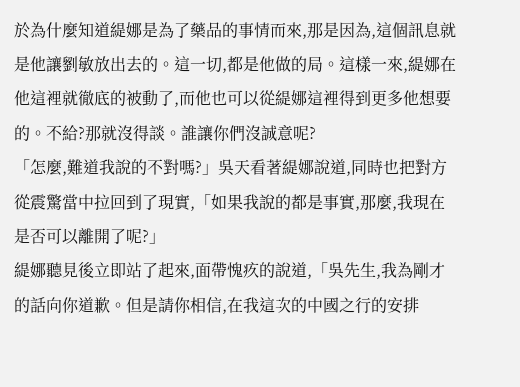於為什麼知道緹娜是為了藥品的事情而來,那是因為,這個訊息就是他讓劉敏放出去的。這一切,都是他做的局。這樣一來,緹娜在他這裡就徹底的被動了,而他也可以從緹娜這裡得到更多他想要的。不給?那就沒得談。誰讓你們沒誠意呢?
「怎麼,難道我說的不對嗎?」吳天看著緹娜說道,同時也把對方從震驚當中拉回到了現實,「如果我說的都是事實,那麼,我現在是否可以離開了呢?」
緹娜聽見後立即站了起來,面帶愧疚的說道,「吳先生,我為剛才的話向你道歉。但是請你相信,在我這次的中國之行的安排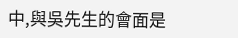中,與吳先生的會面是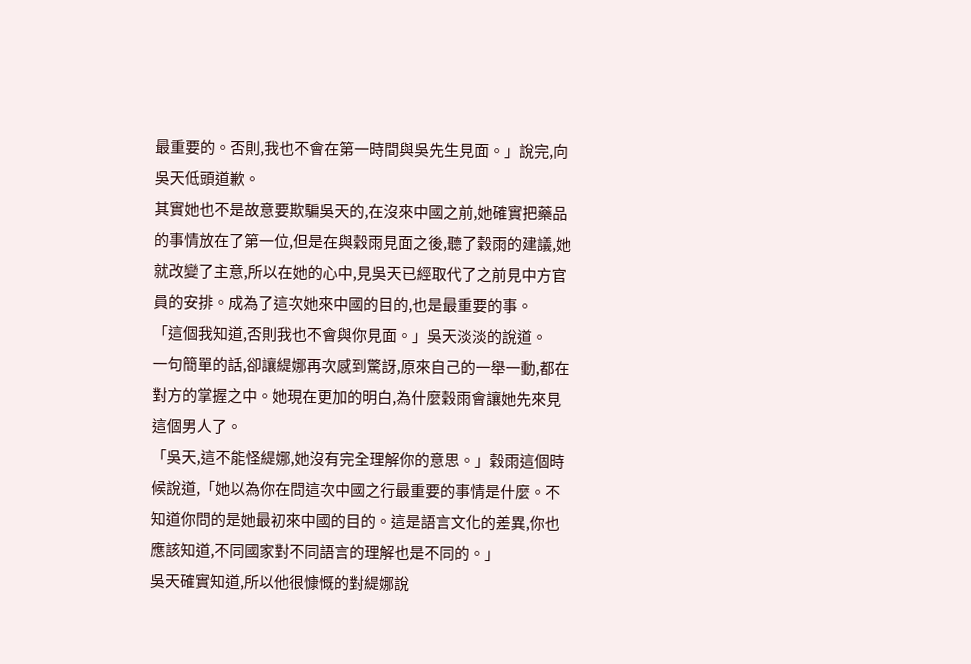最重要的。否則,我也不會在第一時間與吳先生見面。」說完,向吳天低頭道歉。
其實她也不是故意要欺騙吳天的,在沒來中國之前,她確實把藥品的事情放在了第一位,但是在與穀雨見面之後,聽了穀雨的建議,她就改變了主意,所以在她的心中,見吳天已經取代了之前見中方官員的安排。成為了這次她來中國的目的,也是最重要的事。
「這個我知道,否則我也不會與你見面。」吳天淡淡的說道。
一句簡單的話,卻讓緹娜再次感到驚訝,原來自己的一舉一動,都在對方的掌握之中。她現在更加的明白,為什麼穀雨會讓她先來見這個男人了。
「吳天,這不能怪緹娜,她沒有完全理解你的意思。」穀雨這個時候說道,「她以為你在問這次中國之行最重要的事情是什麼。不知道你問的是她最初來中國的目的。這是語言文化的差異,你也應該知道,不同國家對不同語言的理解也是不同的。」
吳天確實知道,所以他很慷慨的對緹娜說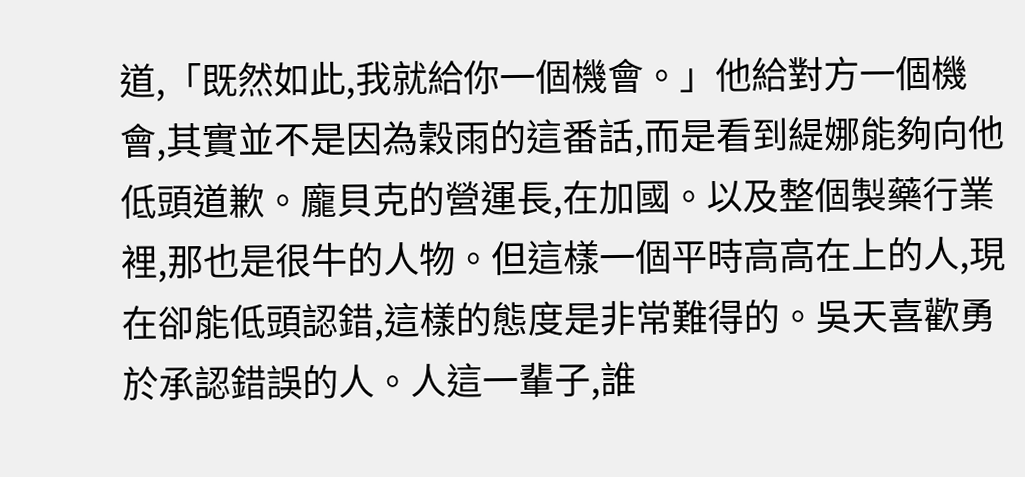道,「既然如此,我就給你一個機會。」他給對方一個機會,其實並不是因為穀雨的這番話,而是看到緹娜能夠向他低頭道歉。龐貝克的營運長,在加國。以及整個製藥行業裡,那也是很牛的人物。但這樣一個平時高高在上的人,現在卻能低頭認錯,這樣的態度是非常難得的。吳天喜歡勇於承認錯誤的人。人這一輩子,誰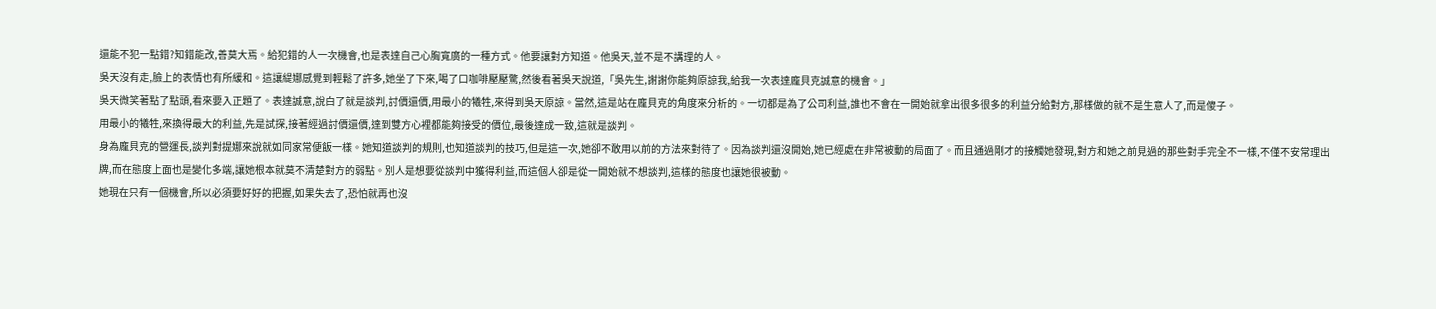還能不犯一點錯?知錯能改,善莫大焉。給犯錯的人一次機會,也是表達自己心胸寬廣的一種方式。他要讓對方知道。他吳天,並不是不講理的人。
吳天沒有走,臉上的表情也有所緩和。這讓緹娜感覺到輕鬆了許多,她坐了下來,喝了口咖啡壓壓驚,然後看著吳天說道,「吳先生,謝謝你能夠原諒我,給我一次表達龐貝克誠意的機會。」
吳天微笑著點了點頭,看來要入正題了。表達誠意,說白了就是談判,討價還價,用最小的犧牲,來得到吳天原諒。當然,這是站在龐貝克的角度來分析的。一切都是為了公司利益,誰也不會在一開始就拿出很多很多的利益分給對方,那樣做的就不是生意人了,而是傻子。
用最小的犧牲,來換得最大的利益,先是試探,接著經過討價還價,達到雙方心裡都能夠接受的價位,最後達成一致,這就是談判。
身為龐貝克的營運長,談判對提娜來說就如同家常便飯一樣。她知道談判的規則,也知道談判的技巧,但是這一次,她卻不敢用以前的方法來對待了。因為談判還沒開始,她已經處在非常被動的局面了。而且通過剛才的接觸她發現,對方和她之前見過的那些對手完全不一樣,不僅不安常理出牌,而在態度上面也是變化多端,讓她根本就莫不清楚對方的弱點。別人是想要從談判中獲得利益,而這個人卻是從一開始就不想談判,這樣的態度也讓她很被動。
她現在只有一個機會,所以必須要好好的把握,如果失去了,恐怕就再也沒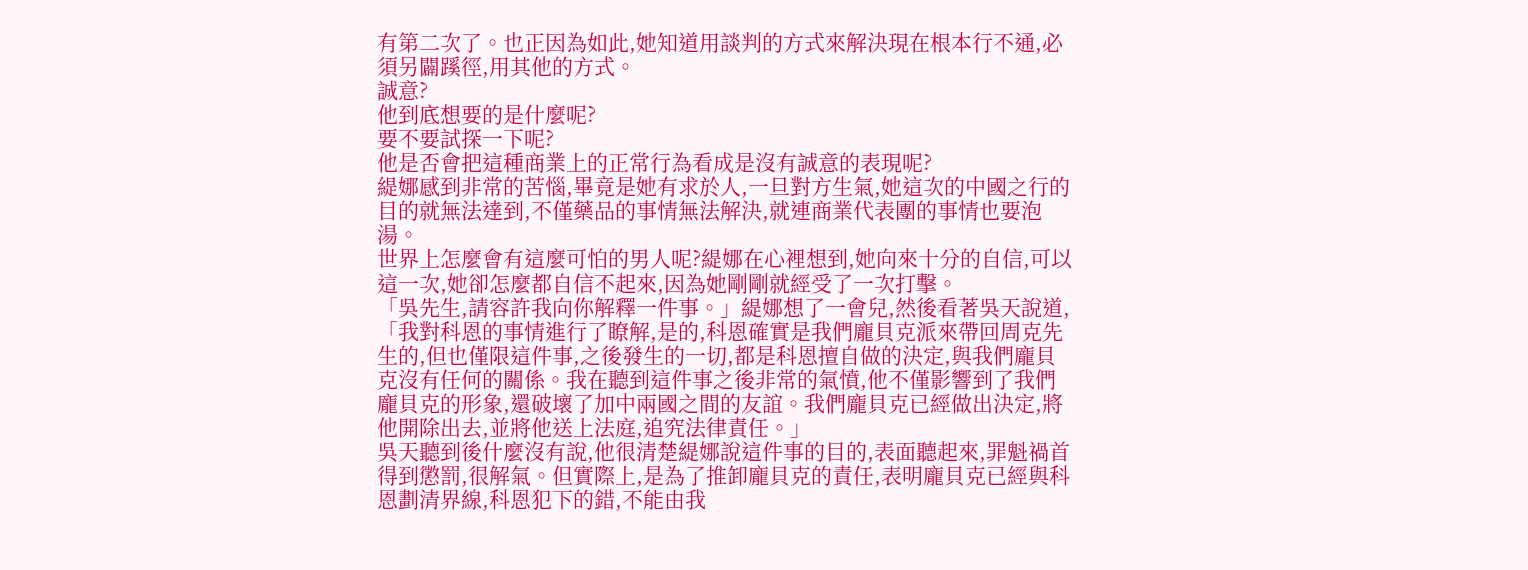有第二次了。也正因為如此,她知道用談判的方式來解決現在根本行不通,必須另闢蹊徑,用其他的方式。
誠意?
他到底想要的是什麼呢?
要不要試探一下呢?
他是否會把這種商業上的正常行為看成是沒有誠意的表現呢?
緹娜感到非常的苦惱,畢竟是她有求於人,一旦對方生氣,她這次的中國之行的目的就無法達到,不僅藥品的事情無法解決,就連商業代表團的事情也要泡湯。
世界上怎麼會有這麼可怕的男人呢?緹娜在心裡想到,她向來十分的自信,可以這一次,她卻怎麼都自信不起來,因為她剛剛就經受了一次打擊。
「吳先生,請容許我向你解釋一件事。」緹娜想了一會兒,然後看著吳天說道,「我對科恩的事情進行了瞭解,是的,科恩確實是我們龐貝克派來帶回周克先生的,但也僅限這件事,之後發生的一切,都是科恩擅自做的決定,與我們龐貝克沒有任何的關係。我在聽到這件事之後非常的氣憤,他不僅影響到了我們龐貝克的形象,還破壞了加中兩國之間的友誼。我們龐貝克已經做出決定,將他開除出去,並將他送上法庭,追究法律責任。」
吳天聽到後什麼沒有說,他很清楚緹娜說這件事的目的,表面聽起來,罪魁禍首得到懲罰,很解氣。但實際上,是為了推卸龐貝克的責任,表明龐貝克已經與科恩劃清界線,科恩犯下的錯,不能由我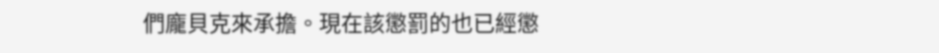們龐貝克來承擔。現在該懲罰的也已經懲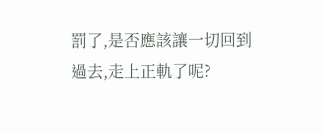罰了,是否應該讓一切回到過去,走上正軌了呢?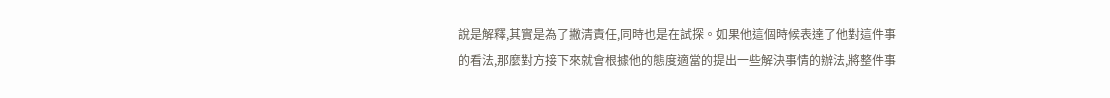說是解釋,其實是為了撇清責任,同時也是在試探。如果他這個時候表達了他對這件事的看法,那麼對方接下來就會根據他的態度適當的提出一些解決事情的辦法,將整件事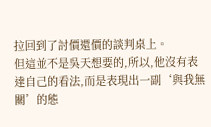拉回到了討價還價的談判桌上。
但這並不是吳天想要的,所以,他沒有表達自己的看法,而是表現出一副‘與我無關’的態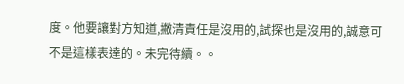度。他要讓對方知道,撇清責任是沒用的,試探也是沒用的,誠意可不是這樣表達的。未完待續。。